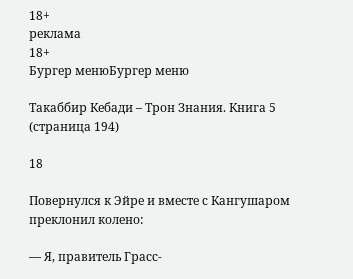18+
реклама
18+
Бургер менюБургер меню

Такаббир Кебади – Трон Знания. Книга 5 (страница 194)

18

Повернулся к Эйре и вместе с Кангушаром преклонил колено:

— Я, правитель Грасс-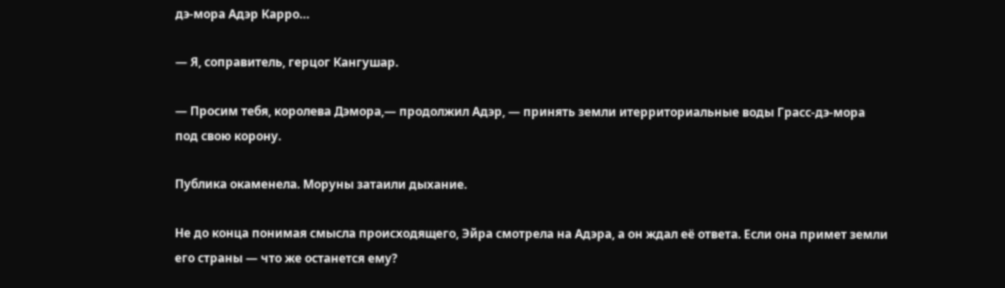дэ-мора Адэр Карро…

— Я, соправитель, герцог Кангушар.

— Просим тебя, королева Дэмора,— продолжил Адэр, — принять земли итерриториальные воды Грасс-дэ-мора под свою корону.

Публика окаменела. Моруны затаили дыхание.

Не до конца понимая смысла происходящего, Эйра смотрела на Адэра, а он ждал её ответа. Если она примет земли его страны — что же останется ему?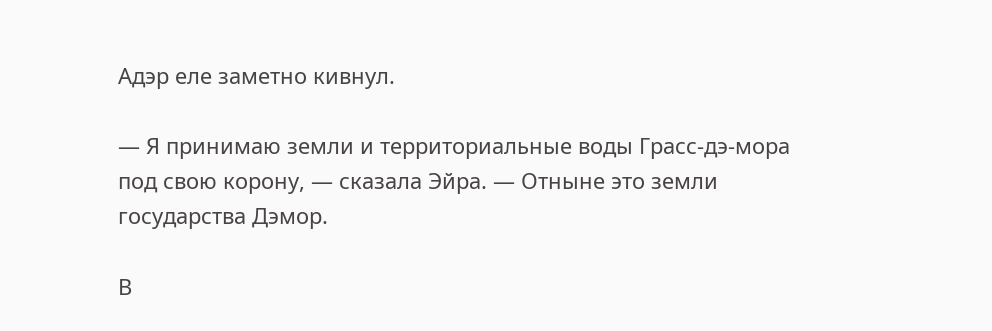Адэр еле заметно кивнул.

— Я принимаю земли и территориальные воды Грасс-дэ-мора под свою корону, — сказала Эйра. — Отныне это земли государства Дэмор.

В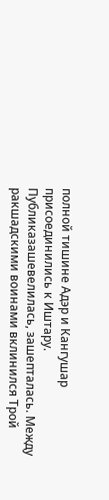полной тишине Адэр и Кангушар присоединились к Иштару. Публиказашевелилась, зашепталась. Между ракшадскими воинами вклинился Трой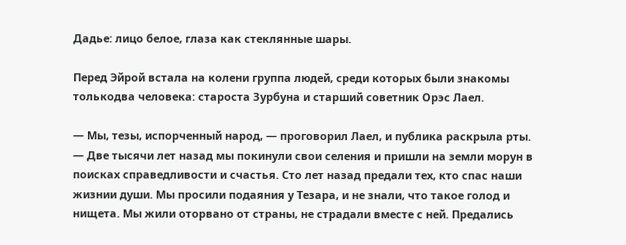Дадье: лицо белое, глаза как стеклянные шары.

Перед Эйрой встала на колени группа людей, среди которых были знакомы толькодва человека: староста Зурбуна и старший советник Орэс Лаел.

— Мы, тезы, испорченный народ, — проговорил Лаел, и публика раскрыла рты. — Две тысячи лет назад мы покинули свои селения и пришли на земли морун в поисках справедливости и счастья. Сто лет назад предали тех, кто спас наши жизнии души. Мы просили подаяния у Тезара, и не знали, что такое голод и нищета. Мы жили оторвано от страны, не страдали вместе с ней. Предались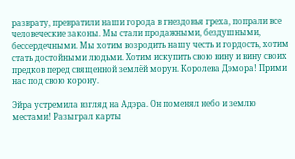разврату, превратили наши города в гнездовья греха, попрали все человеческие законы. Мы стали продажными, бездушными, бессердечными. Мы хотим возродить нашу честь и гордость, хотим стать достойными людьми. Хотим искупить свою вину и вину своих предков перед священной землёй морун. Королева Дэмора! Прими нас под свою корону.

Эйра устремила взгляд на Адэра. Он поменял небо и землю местами! Разыграл карты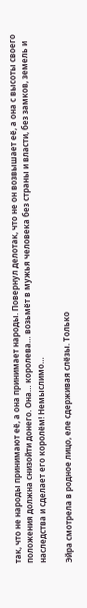так, что не народы принимают её, а она принимает народы. Повернул делотак, что не он возвышает её, а она с высоты своего положения должна снизойти донего. Она… королева… возьмёт в мужья человека без страны и власти, без замков, земель и наследства и сделает его королём! Немыслимо…

Эйра смотрела в родное лицо, еле сдерживая слёзы. Только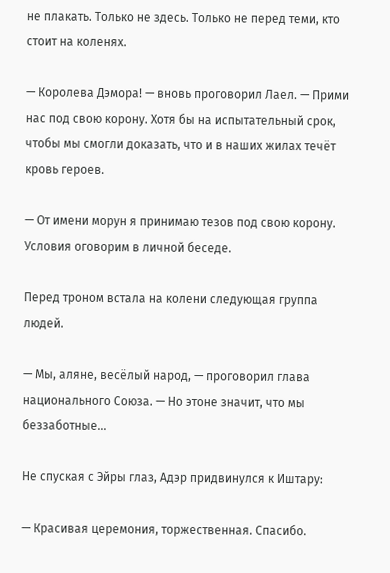не плакать. Только не здесь. Только не перед теми, кто стоит на коленях.

— Королева Дэмора! — вновь проговорил Лаел. — Прими нас под свою корону. Хотя бы на испытательный срок, чтобы мы смогли доказать, что и в наших жилах течёт кровь героев.

— От имени морун я принимаю тезов под свою корону. Условия оговорим в личной беседе.

Перед троном встала на колени следующая группа людей.

— Мы, аляне, весёлый народ, — проговорил глава национального Союза. — Но этоне значит, что мы беззаботные…

Не спуская с Эйры глаз, Адэр придвинулся к Иштару:

— Красивая церемония, торжественная. Спасибо.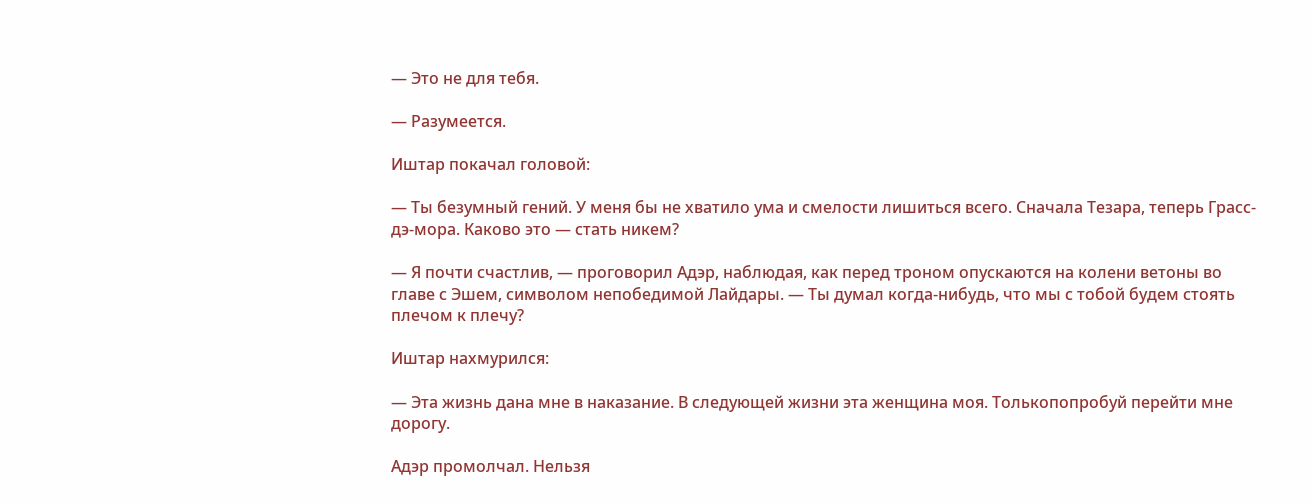— Это не для тебя.

— Разумеется.

Иштар покачал головой:

— Ты безумный гений. У меня бы не хватило ума и смелости лишиться всего. Сначала Тезара, теперь Грасс-дэ-мора. Каково это — стать никем?

— Я почти счастлив, — проговорил Адэр, наблюдая, как перед троном опускаются на колени ветоны во главе с Эшем, символом непобедимой Лайдары. — Ты думал когда-нибудь, что мы с тобой будем стоять плечом к плечу?

Иштар нахмурился:

— Эта жизнь дана мне в наказание. В следующей жизни эта женщина моя. Толькопопробуй перейти мне дорогу.

Адэр промолчал. Нельзя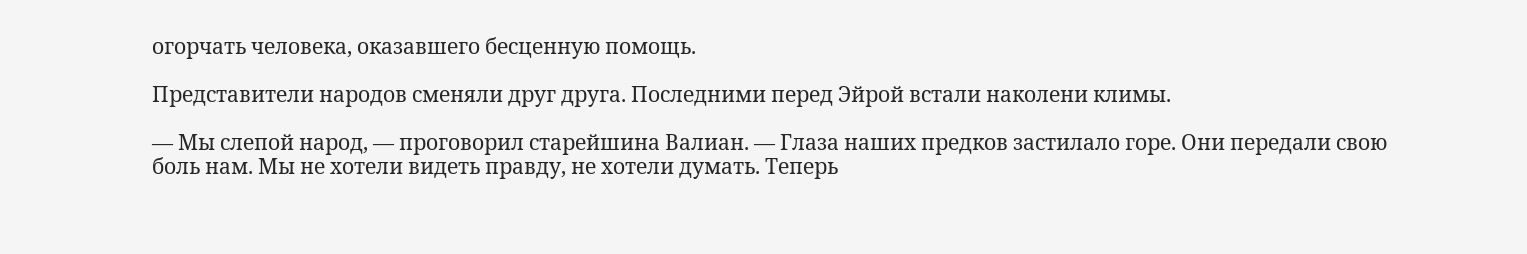огорчать человека, оказавшего бесценную помощь.

Представители народов сменяли друг друга. Последними перед Эйрой встали наколени климы.

— Мы слепой народ, — проговорил старейшина Валиан. — Глаза наших предков застилало горе. Они передали свою боль нам. Мы не хотели видеть правду, не хотели думать. Теперь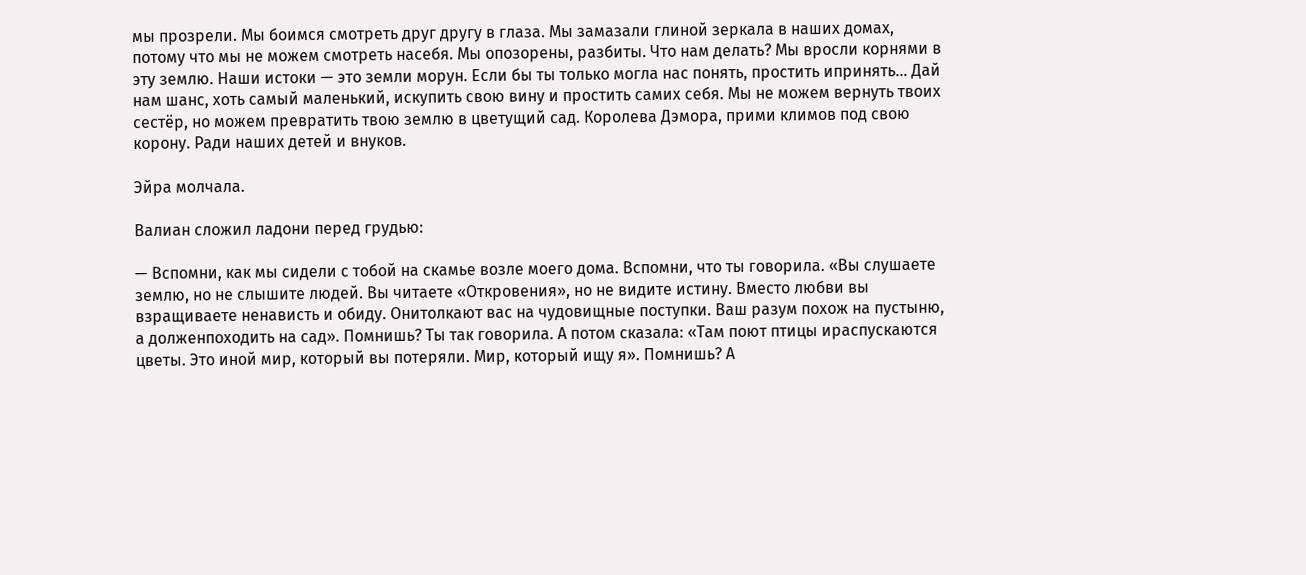мы прозрели. Мы боимся смотреть друг другу в глаза. Мы замазали глиной зеркала в наших домах, потому что мы не можем смотреть насебя. Мы опозорены, разбиты. Что нам делать? Мы вросли корнями в эту землю. Наши истоки — это земли морун. Если бы ты только могла нас понять, простить ипринять… Дай нам шанс, хоть самый маленький, искупить свою вину и простить самих себя. Мы не можем вернуть твоих сестёр, но можем превратить твою землю в цветущий сад. Королева Дэмора, прими климов под свою корону. Ради наших детей и внуков.

Эйра молчала.

Валиан сложил ладони перед грудью:

— Вспомни, как мы сидели с тобой на скамье возле моего дома. Вспомни, что ты говорила. «Вы слушаете землю, но не слышите людей. Вы читаете «Откровения», но не видите истину. Вместо любви вы взращиваете ненависть и обиду. Онитолкают вас на чудовищные поступки. Ваш разум похож на пустыню, а долженпоходить на сад». Помнишь? Ты так говорила. А потом сказала: «Там поют птицы ираспускаются цветы. Это иной мир, который вы потеряли. Мир, который ищу я». Помнишь? А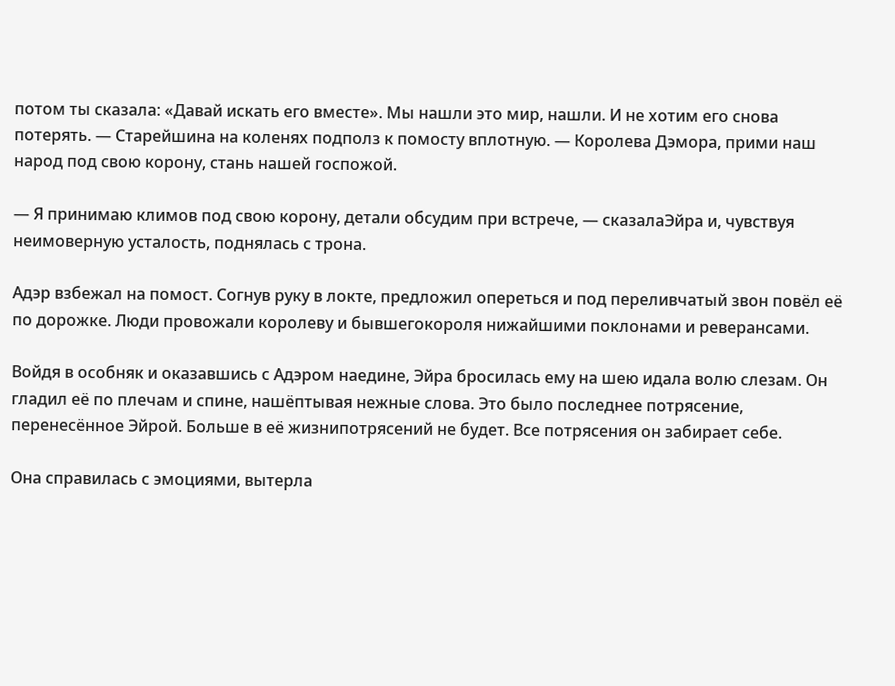потом ты сказала: «Давай искать его вместе». Мы нашли это мир, нашли. И не хотим его снова потерять. — Старейшина на коленях подполз к помосту вплотную. — Королева Дэмора, прими наш народ под свою корону, стань нашей госпожой.

— Я принимаю климов под свою корону, детали обсудим при встрече, — сказалаЭйра и, чувствуя неимоверную усталость, поднялась с трона.

Адэр взбежал на помост. Согнув руку в локте, предложил опереться и под переливчатый звон повёл её по дорожке. Люди провожали королеву и бывшегокороля нижайшими поклонами и реверансами.

Войдя в особняк и оказавшись с Адэром наедине, Эйра бросилась ему на шею идала волю слезам. Он гладил её по плечам и спине, нашёптывая нежные слова. Это было последнее потрясение, перенесённое Эйрой. Больше в её жизнипотрясений не будет. Все потрясения он забирает себе.

Она справилась с эмоциями, вытерла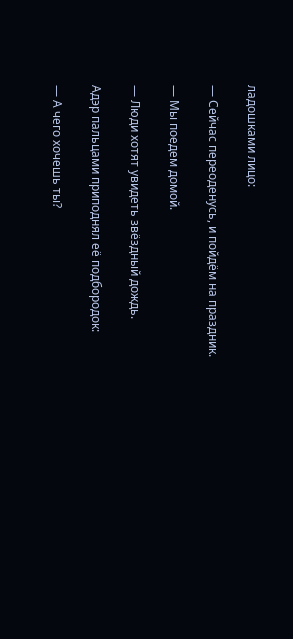ладошками лицо:

— Сейчас переоденусь, и пойдём на праздник.

— Мы поедем домой.

— Люди хотят увидеть звёздный дождь.

Адэр пальцами приподнял её подбородок:

— А чего хочешь ты?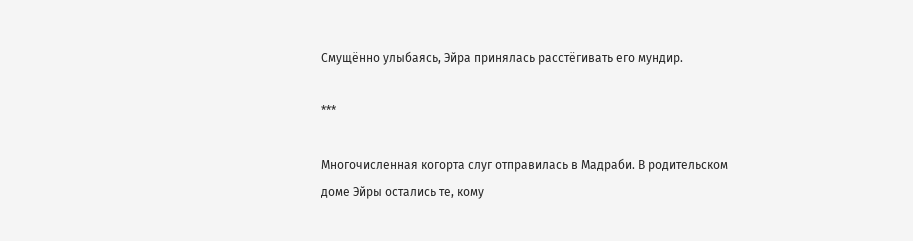Смущённо улыбаясь, Эйра принялась расстёгивать его мундир.

***

Многочисленная когорта слуг отправилась в Мадраби. В родительском доме Эйры остались те, кому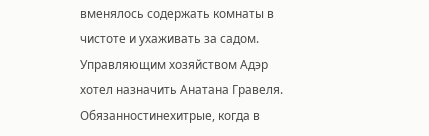вменялось содержать комнаты в чистоте и ухаживать за садом. Управляющим хозяйством Адэр хотел назначить Анатана Гравеля. Обязанностинехитрые, когда в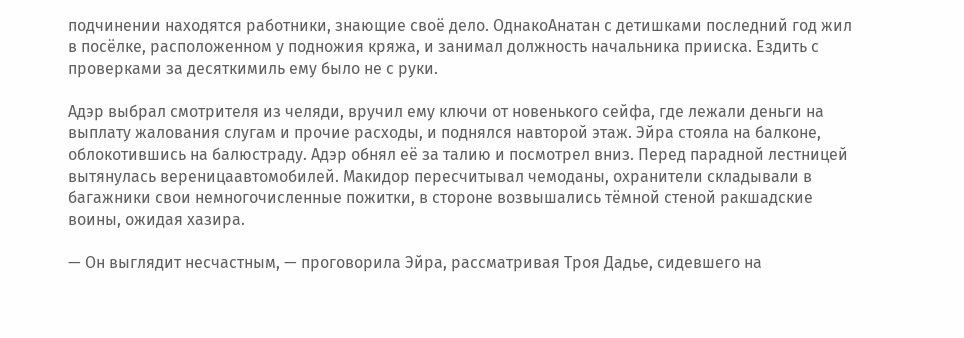подчинении находятся работники, знающие своё дело. ОднакоАнатан с детишками последний год жил в посёлке, расположенном у подножия кряжа, и занимал должность начальника прииска. Ездить с проверками за десяткимиль ему было не с руки.

Адэр выбрал смотрителя из челяди, вручил ему ключи от новенького сейфа, где лежали деньги на выплату жалования слугам и прочие расходы, и поднялся навторой этаж. Эйра стояла на балконе, облокотившись на балюстраду. Адэр обнял её за талию и посмотрел вниз. Перед парадной лестницей вытянулась вереницаавтомобилей. Макидор пересчитывал чемоданы, охранители складывали в багажники свои немногочисленные пожитки, в стороне возвышались тёмной стеной ракшадские воины, ожидая хазира.

— Он выглядит несчастным, — проговорила Эйра, рассматривая Троя Дадье, сидевшего на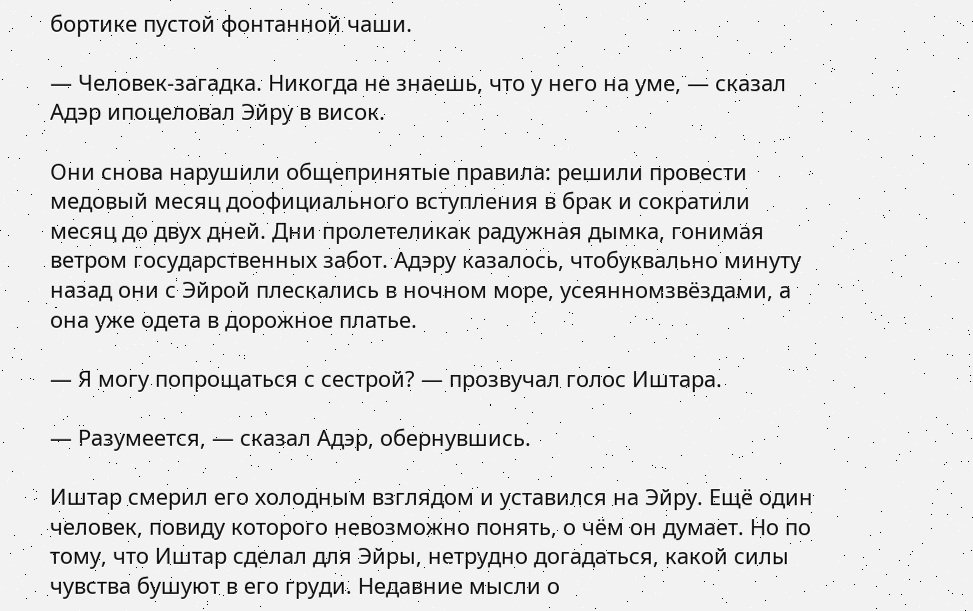бортике пустой фонтанной чаши.

— Человек-загадка. Никогда не знаешь, что у него на уме, — сказал Адэр ипоцеловал Эйру в висок.

Они снова нарушили общепринятые правила: решили провести медовый месяц доофициального вступления в брак и сократили месяц до двух дней. Дни пролетеликак радужная дымка, гонимая ветром государственных забот. Адэру казалось, чтобуквально минуту назад они с Эйрой плескались в ночном море, усеянномзвёздами, а она уже одета в дорожное платье.

— Я могу попрощаться с сестрой? — прозвучал голос Иштара.

— Разумеется, — сказал Адэр, обернувшись.

Иштар смерил его холодным взглядом и уставился на Эйру. Ещё один человек, повиду которого невозможно понять, о чём он думает. Но по тому, что Иштар сделал для Эйры, нетрудно догадаться, какой силы чувства бушуют в его груди. Недавние мысли о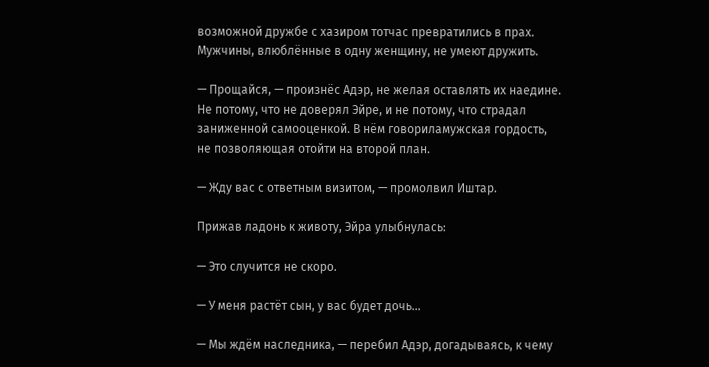возможной дружбе с хазиром тотчас превратились в прах. Мужчины, влюблённые в одну женщину, не умеют дружить.

— Прощайся, — произнёс Адэр, не желая оставлять их наедине. Не потому, что не доверял Эйре, и не потому, что страдал заниженной самооценкой. В нём говориламужская гордость, не позволяющая отойти на второй план.

— Жду вас с ответным визитом, — промолвил Иштар.

Прижав ладонь к животу, Эйра улыбнулась:

— Это случится не скоро.

— У меня растёт сын, у вас будет дочь…

— Мы ждём наследника, — перебил Адэр, догадываясь, к чему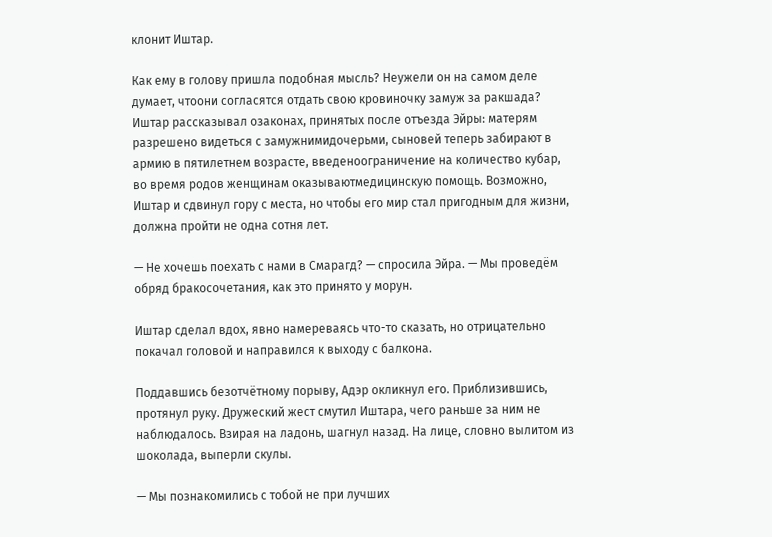клонит Иштар.

Как ему в голову пришла подобная мысль? Неужели он на самом деле думает, чтоони согласятся отдать свою кровиночку замуж за ракшада? Иштар рассказывал озаконах, принятых после отъезда Эйры: матерям разрешено видеться с замужнимидочерьми, сыновей теперь забирают в армию в пятилетнем возрасте, введеноограничение на количество кубар, во время родов женщинам оказываютмедицинскую помощь. Возможно, Иштар и сдвинул гору с места, но чтобы его мир стал пригодным для жизни, должна пройти не одна сотня лет.

— Не хочешь поехать с нами в Смарагд? — спросила Эйра. — Мы проведём обряд бракосочетания, как это принято у морун.

Иштар сделал вдох, явно намереваясь что-то сказать, но отрицательно покачал головой и направился к выходу с балкона.

Поддавшись безотчётному порыву, Адэр окликнул его. Приблизившись, протянул руку. Дружеский жест смутил Иштара, чего раньше за ним не наблюдалось. Взирая на ладонь, шагнул назад. На лице, словно вылитом из шоколада, выперли скулы.

— Мы познакомились с тобой не при лучших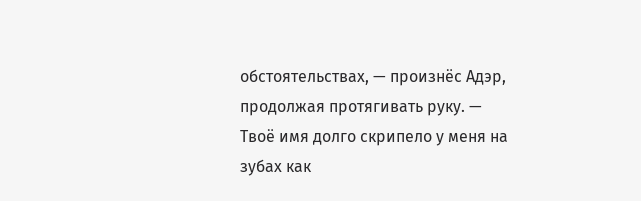обстоятельствах, — произнёс Адэр, продолжая протягивать руку. — Твоё имя долго скрипело у меня на зубах как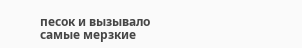песок и вызывало самые мерзкие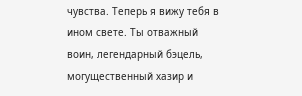чувства. Теперь я вижу тебя в ином свете. Ты отважный воин, легендарный бэцель, могущественный хазир и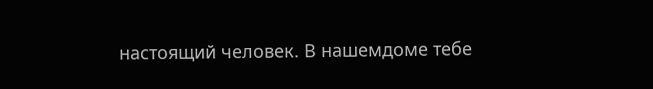настоящий человек. В нашемдоме тебе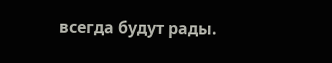всегда будут рады.